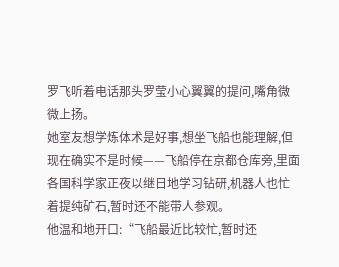罗飞听着电话那头罗莹小心翼翼的提问,嘴角微微上扬。
她室友想学炼体术是好事,想坐飞船也能理解,但现在确实不是时候——飞船停在京都仓库旁,里面各国科学家正夜以继日地学习钻研,机器人也忙着提纯矿石,暂时还不能带人参观。
他温和地开口:“飞船最近比较忙,暂时还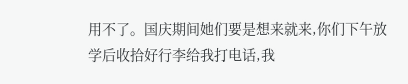用不了。国庆期间她们要是想来就来,你们下午放学后收拾好行李给我打电话,我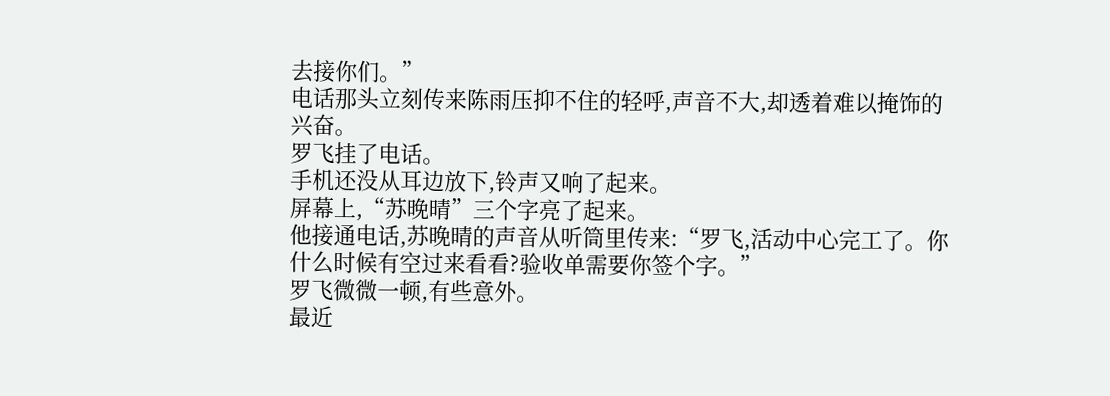去接你们。”
电话那头立刻传来陈雨压抑不住的轻呼,声音不大,却透着难以掩饰的兴奋。
罗飞挂了电话。
手机还没从耳边放下,铃声又响了起来。
屏幕上,“苏晚晴”三个字亮了起来。
他接通电话,苏晚晴的声音从听筒里传来:“罗飞,活动中心完工了。你什么时候有空过来看看?验收单需要你签个字。”
罗飞微微一顿,有些意外。
最近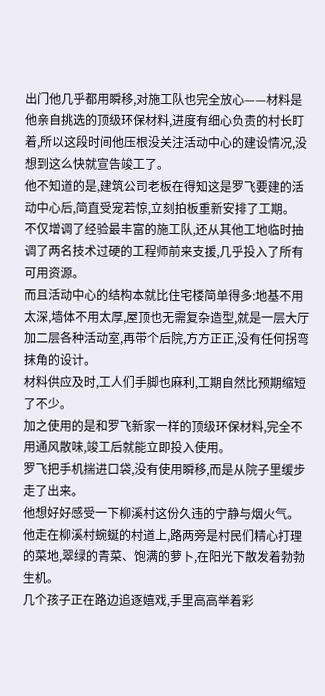出门他几乎都用瞬移,对施工队也完全放心——材料是他亲自挑选的顶级环保材料,进度有细心负责的村长盯着,所以这段时间他压根没关注活动中心的建设情况,没想到这么快就宣告竣工了。
他不知道的是,建筑公司老板在得知这是罗飞要建的活动中心后,简直受宠若惊,立刻拍板重新安排了工期。
不仅增调了经验最丰富的施工队,还从其他工地临时抽调了两名技术过硬的工程师前来支援,几乎投入了所有可用资源。
而且活动中心的结构本就比住宅楼简单得多:地基不用太深,墙体不用太厚,屋顶也无需复杂造型,就是一层大厅加二层各种活动室,再带个后院,方方正正,没有任何拐弯抹角的设计。
材料供应及时,工人们手脚也麻利,工期自然比预期缩短了不少。
加之使用的是和罗飞新家一样的顶级环保材料,完全不用通风散味,竣工后就能立即投入使用。
罗飞把手机揣进口袋,没有使用瞬移,而是从院子里缓步走了出来。
他想好好感受一下柳溪村这份久违的宁静与烟火气。
他走在柳溪村蜿蜒的村道上,路两旁是村民们精心打理的菜地,翠绿的青菜、饱满的萝卜,在阳光下散发着勃勃生机。
几个孩子正在路边追逐嬉戏,手里高高举着彩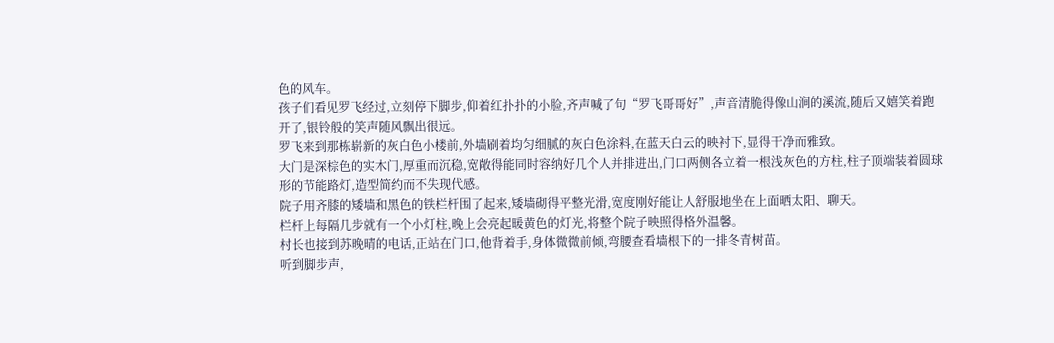色的风车。
孩子们看见罗飞经过,立刻停下脚步,仰着红扑扑的小脸,齐声喊了句“罗飞哥哥好”,声音清脆得像山涧的溪流,随后又嬉笑着跑开了,银铃般的笑声随风飘出很远。
罗飞来到那栋崭新的灰白色小楼前,外墙刷着均匀细腻的灰白色涂料,在蓝天白云的映衬下,显得干净而雅致。
大门是深棕色的实木门,厚重而沉稳,宽敞得能同时容纳好几个人并排进出,门口两侧各立着一根浅灰色的方柱,柱子顶端装着圆球形的节能路灯,造型简约而不失现代感。
院子用齐膝的矮墙和黑色的铁栏杆围了起来,矮墙砌得平整光滑,宽度刚好能让人舒服地坐在上面晒太阳、聊天。
栏杆上每隔几步就有一个小灯柱,晚上会亮起暖黄色的灯光,将整个院子映照得格外温馨。
村长也接到苏晚晴的电话,正站在门口,他背着手,身体微微前倾,弯腰查看墙根下的一排冬青树苗。
听到脚步声,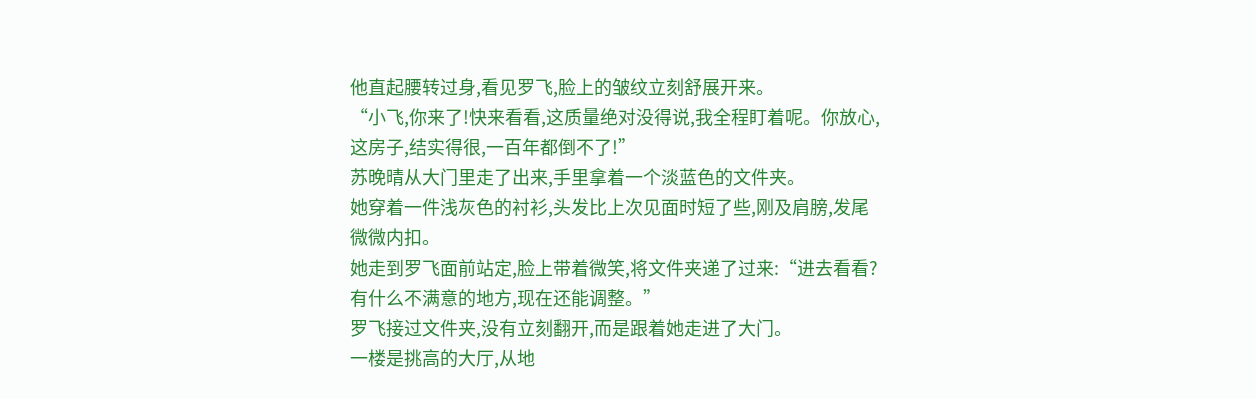他直起腰转过身,看见罗飞,脸上的皱纹立刻舒展开来。
“小飞,你来了!快来看看,这质量绝对没得说,我全程盯着呢。你放心,这房子,结实得很,一百年都倒不了!”
苏晚晴从大门里走了出来,手里拿着一个淡蓝色的文件夹。
她穿着一件浅灰色的衬衫,头发比上次见面时短了些,刚及肩膀,发尾微微内扣。
她走到罗飞面前站定,脸上带着微笑,将文件夹递了过来:“进去看看?有什么不满意的地方,现在还能调整。”
罗飞接过文件夹,没有立刻翻开,而是跟着她走进了大门。
一楼是挑高的大厅,从地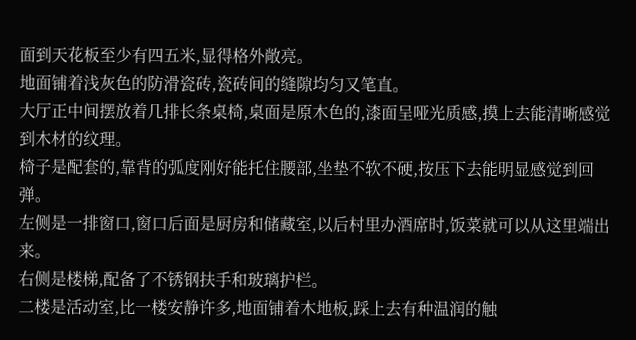面到天花板至少有四五米,显得格外敞亮。
地面铺着浅灰色的防滑瓷砖,瓷砖间的缝隙均匀又笔直。
大厅正中间摆放着几排长条桌椅,桌面是原木色的,漆面呈哑光质感,摸上去能清晰感觉到木材的纹理。
椅子是配套的,靠背的弧度刚好能托住腰部,坐垫不软不硬,按压下去能明显感觉到回弹。
左侧是一排窗口,窗口后面是厨房和储藏室,以后村里办酒席时,饭菜就可以从这里端出来。
右侧是楼梯,配备了不锈钢扶手和玻璃护栏。
二楼是活动室,比一楼安静许多,地面铺着木地板,踩上去有种温润的触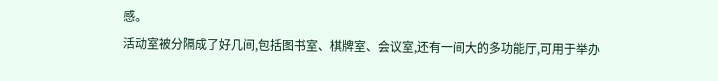感。
活动室被分隔成了好几间,包括图书室、棋牌室、会议室,还有一间大的多功能厅,可用于举办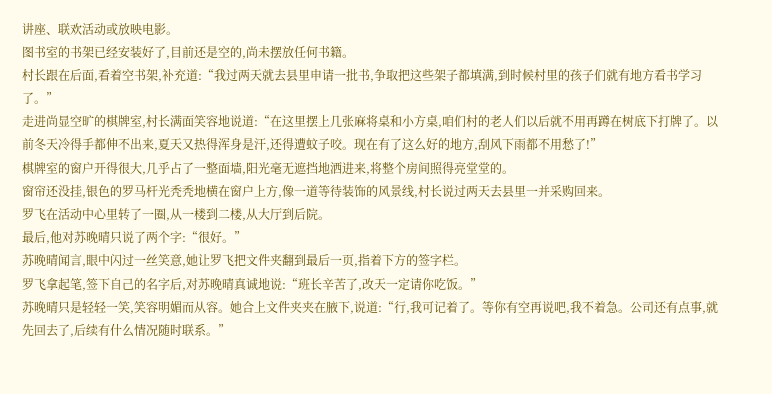讲座、联欢活动或放映电影。
图书室的书架已经安装好了,目前还是空的,尚未摆放任何书籍。
村长跟在后面,看着空书架,补充道:“我过两天就去县里申请一批书,争取把这些架子都填满,到时候村里的孩子们就有地方看书学习了。”
走进尚显空旷的棋牌室,村长满面笑容地说道:“在这里摆上几张麻将桌和小方桌,咱们村的老人们以后就不用再蹲在树底下打牌了。以前冬天冷得手都伸不出来,夏天又热得浑身是汗,还得遭蚊子咬。现在有了这么好的地方,刮风下雨都不用愁了!”
棋牌室的窗户开得很大,几乎占了一整面墙,阳光毫无遮挡地洒进来,将整个房间照得亮堂堂的。
窗帘还没挂,银色的罗马杆光秃秃地横在窗户上方,像一道等待装饰的风景线,村长说过两天去县里一并采购回来。
罗飞在活动中心里转了一圈,从一楼到二楼,从大厅到后院。
最后,他对苏晚晴只说了两个字:“很好。”
苏晚晴闻言,眼中闪过一丝笑意,她让罗飞把文件夹翻到最后一页,指着下方的签字栏。
罗飞拿起笔,签下自己的名字后,对苏晚晴真诚地说:“班长辛苦了,改天一定请你吃饭。”
苏晚晴只是轻轻一笑,笑容明媚而从容。她合上文件夹夹在腋下,说道:“行,我可记着了。等你有空再说吧,我不着急。公司还有点事,就先回去了,后续有什么情况随时联系。”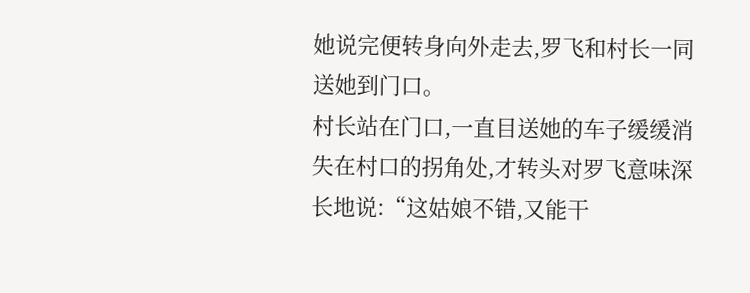她说完便转身向外走去,罗飞和村长一同送她到门口。
村长站在门口,一直目送她的车子缓缓消失在村口的拐角处,才转头对罗飞意味深长地说:“这姑娘不错,又能干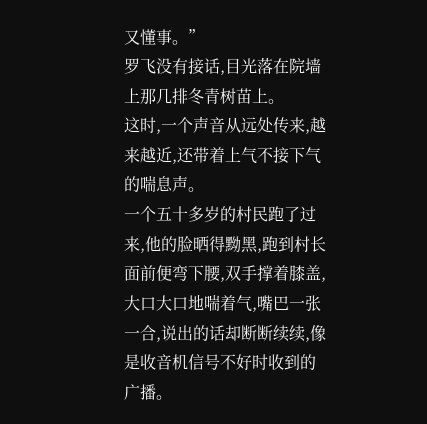又懂事。”
罗飞没有接话,目光落在院墙上那几排冬青树苗上。
这时,一个声音从远处传来,越来越近,还带着上气不接下气的喘息声。
一个五十多岁的村民跑了过来,他的脸晒得黝黑,跑到村长面前便弯下腰,双手撑着膝盖,大口大口地喘着气,嘴巴一张一合,说出的话却断断续续,像是收音机信号不好时收到的广播。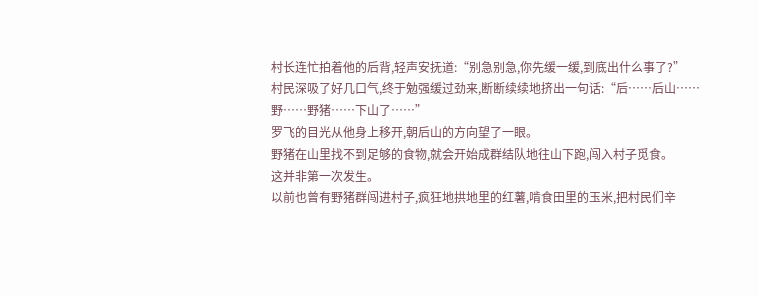村长连忙拍着他的后背,轻声安抚道:“别急别急,你先缓一缓,到底出什么事了?”
村民深吸了好几口气,终于勉强缓过劲来,断断续续地挤出一句话:“后……后山……野……野猪……下山了……”
罗飞的目光从他身上移开,朝后山的方向望了一眼。
野猪在山里找不到足够的食物,就会开始成群结队地往山下跑,闯入村子觅食。
这并非第一次发生。
以前也曾有野猪群闯进村子,疯狂地拱地里的红薯,啃食田里的玉米,把村民们辛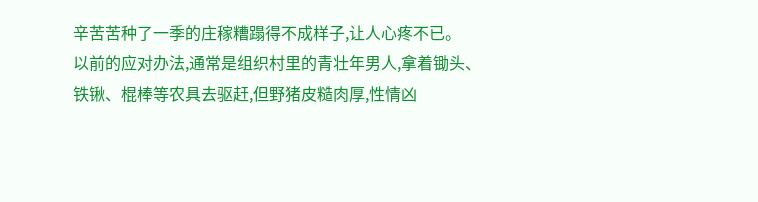辛苦苦种了一季的庄稼糟蹋得不成样子,让人心疼不已。
以前的应对办法,通常是组织村里的青壮年男人,拿着锄头、铁锹、棍棒等农具去驱赶,但野猪皮糙肉厚,性情凶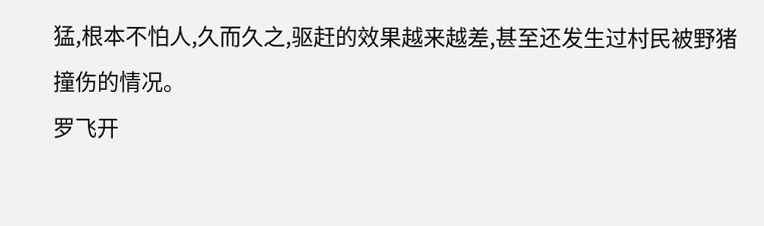猛,根本不怕人,久而久之,驱赶的效果越来越差,甚至还发生过村民被野猪撞伤的情况。
罗飞开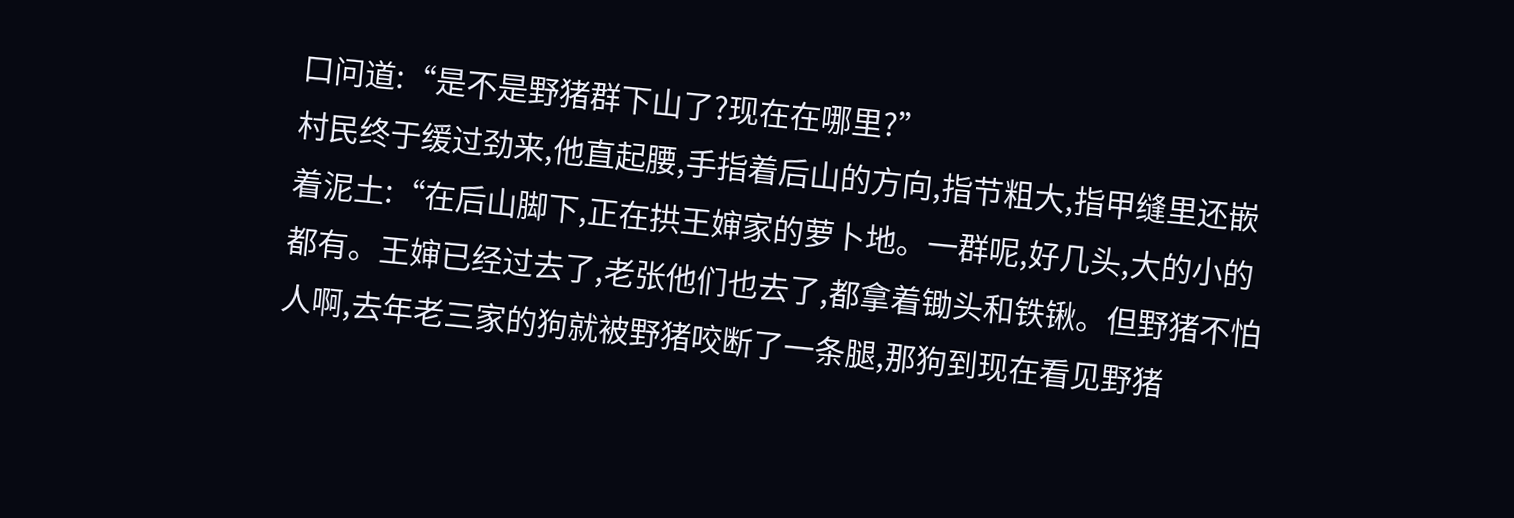口问道:“是不是野猪群下山了?现在在哪里?”
村民终于缓过劲来,他直起腰,手指着后山的方向,指节粗大,指甲缝里还嵌着泥土:“在后山脚下,正在拱王婶家的萝卜地。一群呢,好几头,大的小的都有。王婶已经过去了,老张他们也去了,都拿着锄头和铁锹。但野猪不怕人啊,去年老三家的狗就被野猪咬断了一条腿,那狗到现在看见野猪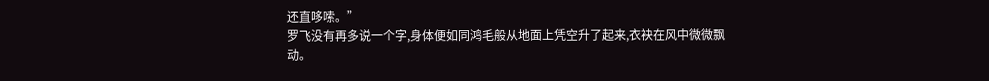还直哆嗦。”
罗飞没有再多说一个字,身体便如同鸿毛般从地面上凭空升了起来,衣袂在风中微微飘动。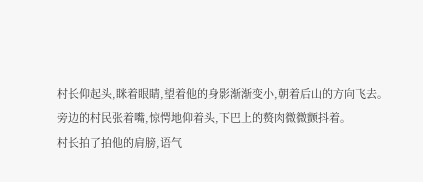村长仰起头,眯着眼睛,望着他的身影渐渐变小,朝着后山的方向飞去。
旁边的村民张着嘴,惊愕地仰着头,下巴上的赘肉微微颤抖着。
村长拍了拍他的肩膀,语气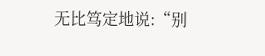无比笃定地说:“别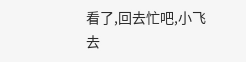看了,回去忙吧,小飞去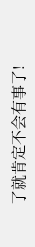了就肯定不会有事了!